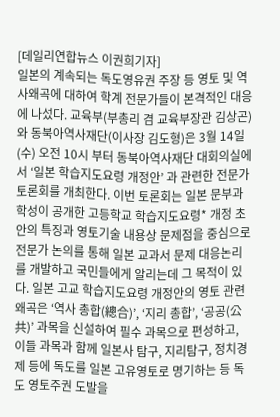[데일리연합뉴스 이권희기자]
일본의 계속되는 독도영유권 주장 등 영토 및 역사왜곡에 대하여 학계 전문가들이 본격적인 대응에 나섰다. 교육부(부총리 겸 교육부장관 김상곤)와 동북아역사재단(이사장 김도형)은 3월 14일(수) 오전 10시 부터 동북아역사재단 대회의실에서 ‘일본 학습지도요령 개정안’ 과 관련한 전문가 토론회를 개최한다. 이번 토론회는 일본 문부과학성이 공개한 고등학교 학습지도요령* 개정 초안의 특징과 영토기술 내용상 문제점을 중심으로 전문가 논의를 통해 일본 교과서 문제 대응논리를 개발하고 국민들에게 알리는데 그 목적이 있다. 일본 고교 학습지도요령 개정안의 영토 관련 왜곡은 ‘역사 총합(總合)’, ‘지리 총합’, ‘공공(公共)’ 과목을 신설하여 필수 과목으로 편성하고, 이들 과목과 함께 일본사 탐구, 지리탐구, 정치경제 등에 독도를 일본 고유영토로 명기하는 등 독도 영토주권 도발을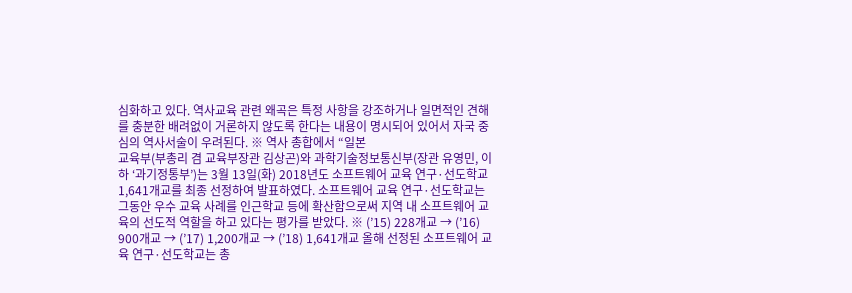심화하고 있다. 역사교육 관련 왜곡은 특정 사항을 강조하거나 일면적인 견해를 충분한 배려없이 거론하지 않도록 한다는 내용이 명시되어 있어서 자국 중심의 역사서술이 우려된다. ※ 역사 총합에서 “일본
교육부(부총리 겸 교육부장관 김상곤)와 과학기술정보통신부(장관 유영민, 이하 ‘과기정통부’)는 3월 13일(화) 2018년도 소프트웨어 교육 연구·선도학교 1,641개교를 최종 선정하여 발표하였다. 소프트웨어 교육 연구·선도학교는 그동안 우수 교육 사례를 인근학교 등에 확산함으로써 지역 내 소프트웨어 교육의 선도적 역할을 하고 있다는 평가를 받았다. ※ (’15) 228개교 → (’16) 900개교 → (’17) 1,200개교 → (’18) 1,641개교 올해 선정된 소프트웨어 교육 연구·선도학교는 총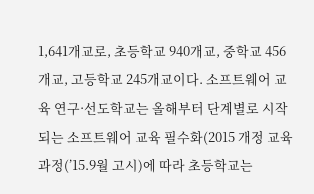1,641개교로, 초등학교 940개교, 중학교 456개교, 고등학교 245개교이다. 소프트웨어 교육 연구·선도학교는 올해부터 단계별로 시작되는 소프트웨어 교육 필수화(2015 개정 교육과정(’15.9월 고시)에 따라 초등학교는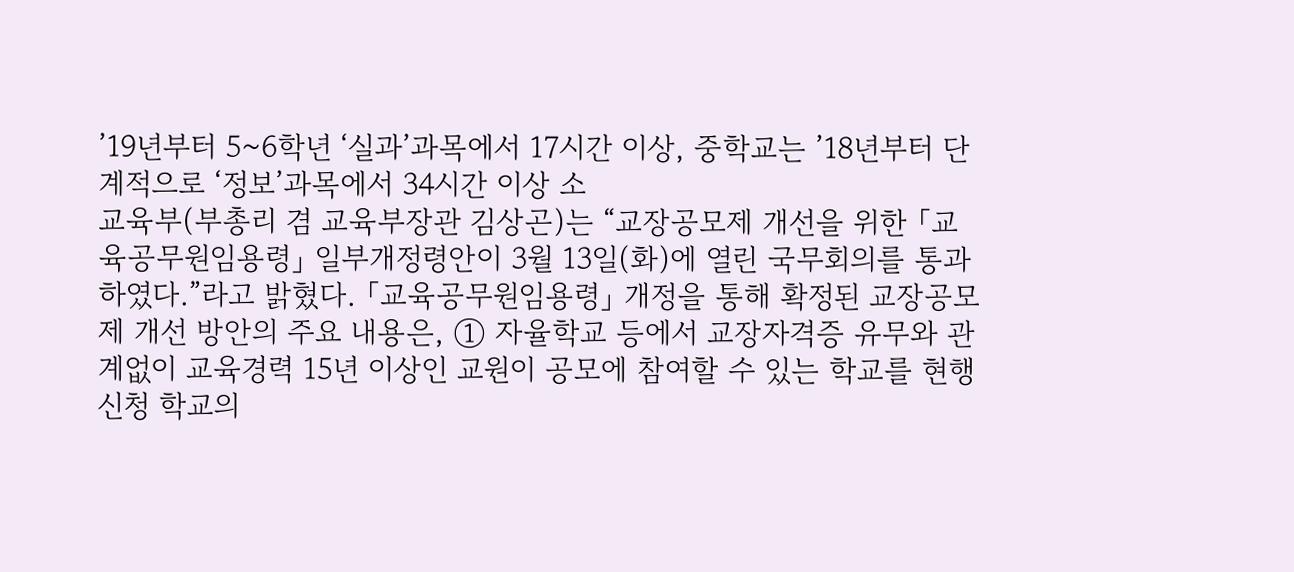’19년부터 5~6학년 ‘실과’과목에서 17시간 이상, 중학교는 ’18년부터 단계적으로 ‘정보’과목에서 34시간 이상 소
교육부(부총리 겸 교육부장관 김상곤)는 “교장공모제 개선을 위한 「교육공무원임용령」 일부개정령안이 3월 13일(화)에 열린 국무회의를 통과하였다.”라고 밝혔다. 「교육공무원임용령」 개정을 통해 확정된 교장공모제 개선 방안의 주요 내용은, ① 자율학교 등에서 교장자격증 유무와 관계없이 교육경력 15년 이상인 교원이 공모에 참여할 수 있는 학교를 현행 신청 학교의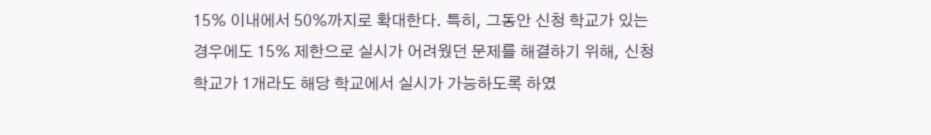15% 이내에서 50%까지로 확대한다. 특히, 그동안 신청 학교가 있는 경우에도 15% 제한으로 실시가 어려웠던 문제를 해결하기 위해, 신청 학교가 1개라도 해당 학교에서 실시가 가능하도록 하였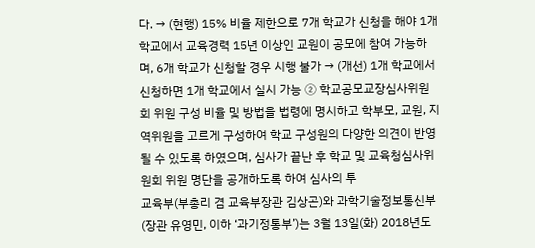다. → (현행) 15% 비율 제한으로 7개 학교가 신청을 해야 1개 학교에서 교육경력 15년 이상인 교원이 공모에 참여 가능하며, 6개 학교가 신청할 경우 시행 불가 → (개선) 1개 학교에서 신청하면 1개 학교에서 실시 가능 ② 학교공모교장심사위원회 위원 구성 비율 및 방법을 법령에 명시하고 학부모, 교원, 지역위원을 고르게 구성하여 학교 구성원의 다양한 의견이 반영될 수 있도록 하였으며, 심사가 끝난 후 학교 및 교육청심사위원회 위원 명단을 공개하도록 하여 심사의 투
교육부(부총리 겸 교육부장관 김상곤)와 과학기술정보통신부(장관 유영민, 이하 ‘과기정통부’)는 3월 13일(화) 2018년도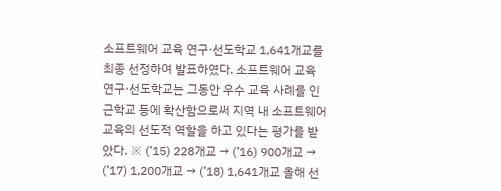소프트웨어 교육 연구·선도학교 1,641개교를 최종 선정하여 발표하였다. 소프트웨어 교육 연구·선도학교는 그동안 우수 교육 사례를 인근학교 등에 확산함으로써 지역 내 소프트웨어 교육의 선도적 역할을 하고 있다는 평가를 받았다. ※ (’15) 228개교 → (’16) 900개교 → (’17) 1,200개교 → (’18) 1,641개교 올해 선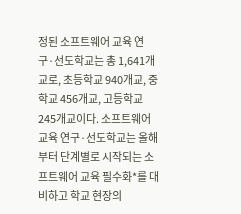정된 소프트웨어 교육 연구·선도학교는 총 1,641개교로, 초등학교 940개교, 중학교 456개교, 고등학교 245개교이다. 소프트웨어 교육 연구·선도학교는 올해부터 단계별로 시작되는 소프트웨어 교육 필수화*를 대비하고 학교 현장의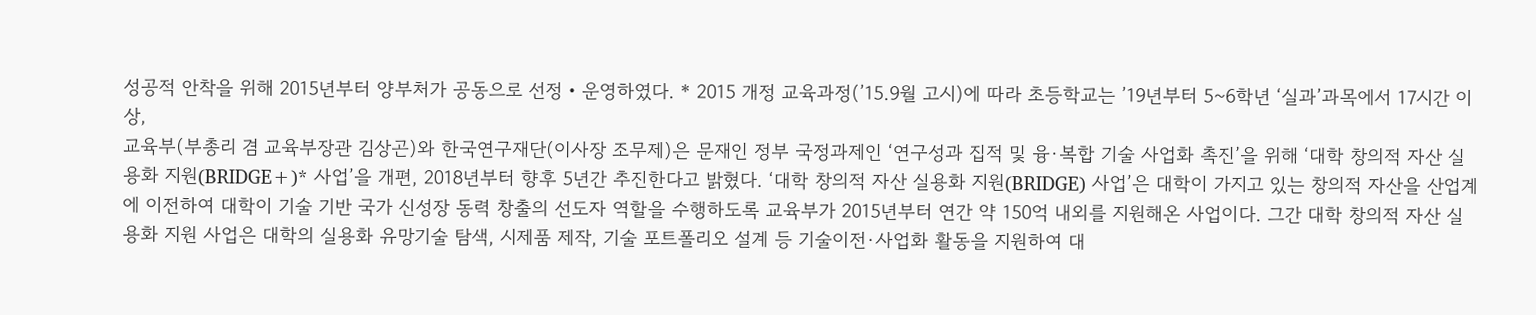성공적 안착을 위해 2015년부터 양부처가 공동으로 선정‧운영하였다. * 2015 개정 교육과정(’15.9월 고시)에 따라 초등학교는 ’19년부터 5~6학년 ‘실과’과목에서 17시간 이상,
교육부(부총리 겸 교육부장관 김상곤)와 한국연구재단(이사장 조무제)은 문재인 정부 국정과제인 ‘연구성과 집적 및 융·복합 기술 사업화 촉진’을 위해 ‘대학 창의적 자산 실용화 지원(BRIDGE+)* 사업’을 개편, 2018년부터 향후 5년간 추진한다고 밝혔다. ‘대학 창의적 자산 실용화 지원(BRIDGE) 사업’은 대학이 가지고 있는 창의적 자산을 산업계에 이전하여 대학이 기술 기반 국가 신성장 동력 창출의 선도자 역할을 수행하도록 교육부가 2015년부터 연간 약 150억 내외를 지원해온 사업이다. 그간 대학 창의적 자산 실용화 지원 사업은 대학의 실용화 유망기술 탐색, 시제품 제작, 기술 포트폴리오 설계 등 기술이전·사업화 활동을 지원하여 대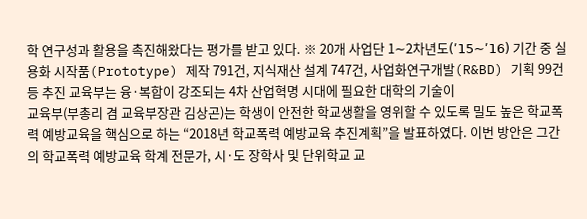학 연구성과 활용을 촉진해왔다는 평가를 받고 있다. ※ 20개 사업단 1∼2차년도(ʹ15∼ʹ16) 기간 중 실용화 시작품(Prototype) 제작 791건, 지식재산 설계 747건, 사업화연구개발(R&BD) 기획 99건 등 추진 교육부는 융·복합이 강조되는 4차 산업혁명 시대에 필요한 대학의 기술이
교육부(부총리 겸 교육부장관 김상곤)는 학생이 안전한 학교생활을 영위할 수 있도록 밀도 높은 학교폭력 예방교육을 핵심으로 하는 “2018년 학교폭력 예방교육 추진계획”을 발표하였다. 이번 방안은 그간의 학교폭력 예방교육 학계 전문가, 시·도 장학사 및 단위학교 교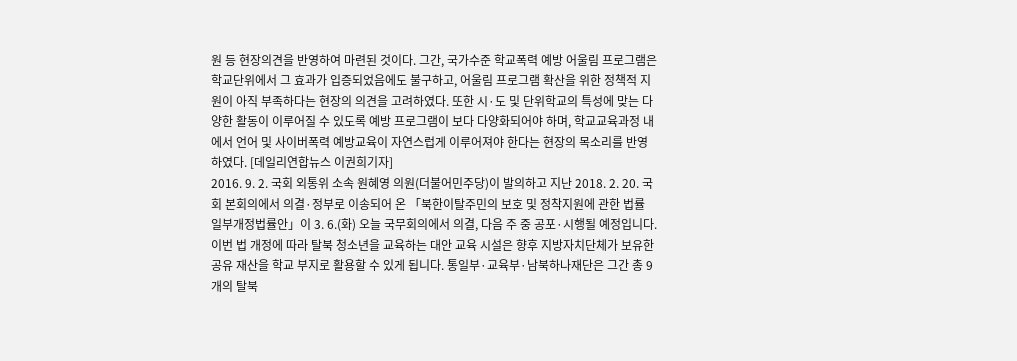원 등 현장의견을 반영하여 마련된 것이다. 그간, 국가수준 학교폭력 예방 어울림 프로그램은 학교단위에서 그 효과가 입증되었음에도 불구하고, 어울림 프로그램 확산을 위한 정책적 지원이 아직 부족하다는 현장의 의견을 고려하였다. 또한 시·도 및 단위학교의 특성에 맞는 다양한 활동이 이루어질 수 있도록 예방 프로그램이 보다 다양화되어야 하며, 학교교육과정 내에서 언어 및 사이버폭력 예방교육이 자연스럽게 이루어져야 한다는 현장의 목소리를 반영하였다. [데일리연합뉴스 이권희기자]
2016. 9. 2. 국회 외통위 소속 원혜영 의원(더불어민주당)이 발의하고 지난 2018. 2. 20. 국회 본회의에서 의결·정부로 이송되어 온 「북한이탈주민의 보호 및 정착지원에 관한 법률 일부개정법률안」이 3. 6.(화) 오늘 국무회의에서 의결, 다음 주 중 공포·시행될 예정입니다. 이번 법 개정에 따라 탈북 청소년을 교육하는 대안 교육 시설은 향후 지방자치단체가 보유한 공유 재산을 학교 부지로 활용할 수 있게 됩니다. 통일부·교육부·남북하나재단은 그간 총 9개의 탈북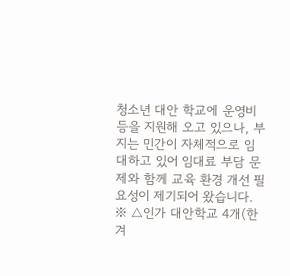청소년 대안 학교에 운영비 등을 지원해 오고 있으나, 부지는 민간이 자체적으로 임대하고 있어 임대료 부담 문제와 함께 교육 환경 개선 필요성이 제기되어 왔습니다. ※ △인가 대안학교 4개(한겨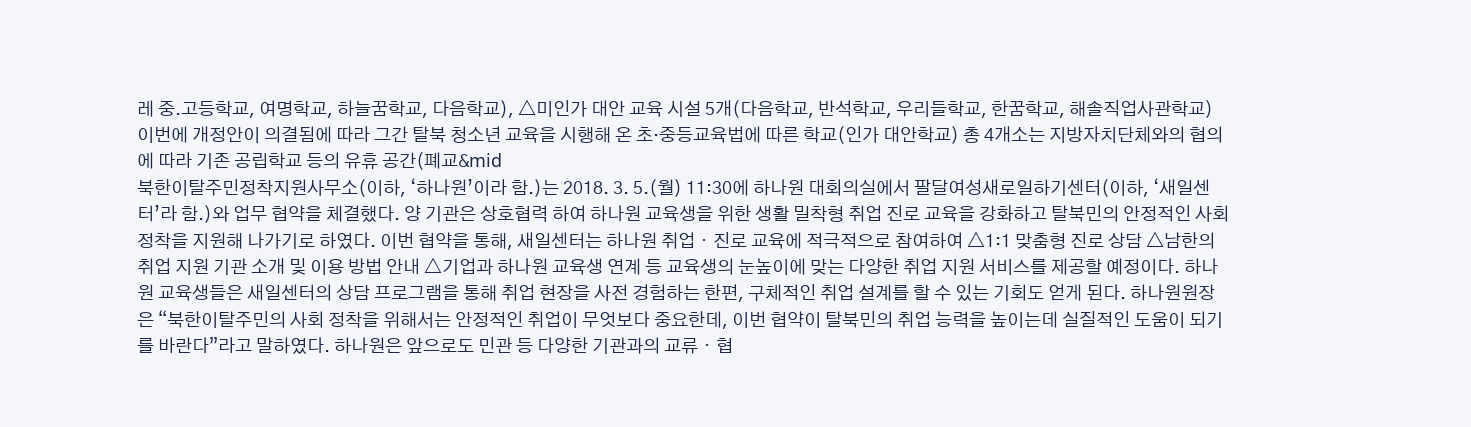레 중․고등학교, 여명학교, 하늘꿈학교, 다음학교), △미인가 대안 교육 시설 5개(다음학교, 반석학교, 우리들학교, 한꿈학교, 해솔직업사관학교) 이번에 개정안이 의결됨에 따라 그간 탈북 청소년 교육을 시행해 온 초·중등교육법에 따른 학교(인가 대안학교) 총 4개소는 지방자치단체와의 협의에 따라 기존 공립학교 등의 유휴 공간(폐교&mid
북한이탈주민정착지원사무소(이하, ‘하나원’이라 함.)는 2018. 3. 5.(월) 11:30에 하나원 대회의실에서 팔달여성새로일하기센터(이하, ‘새일센터’라 함.)와 업무 협약을 체결했다. 양 기관은 상호협력 하여 하나원 교육생을 위한 생활 밀착형 취업 진로 교육을 강화하고 탈북민의 안정적인 사회 정착을 지원해 나가기로 하였다. 이번 협약을 통해, 새일센터는 하나원 취업ㆍ진로 교육에 적극적으로 참여하여 △1:1 맞춤형 진로 상담 △남한의 취업 지원 기관 소개 및 이용 방법 안내 △기업과 하나원 교육생 연계 등 교육생의 눈높이에 맞는 다양한 취업 지원 서비스를 제공할 예정이다. 하나원 교육생들은 새일센터의 상담 프로그램을 통해 취업 현장을 사전 경험하는 한편, 구체적인 취업 설계를 할 수 있는 기회도 얻게 된다. 하나원원장은 “북한이탈주민의 사회 정착을 위해서는 안정적인 취업이 무엇보다 중요한데, 이번 협약이 탈북민의 취업 능력을 높이는데 실질적인 도움이 되기를 바란다”라고 말하였다. 하나원은 앞으로도 민관 등 다양한 기관과의 교류ㆍ협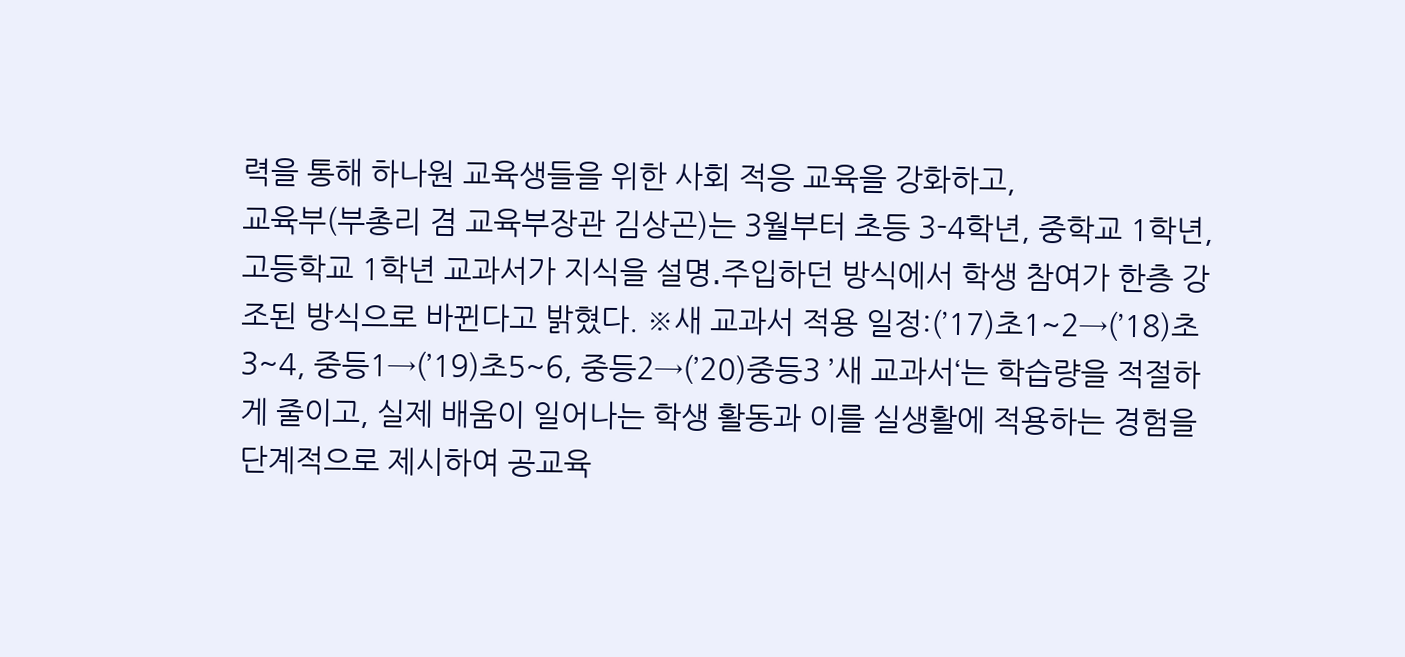력을 통해 하나원 교육생들을 위한 사회 적응 교육을 강화하고,
교육부(부총리 겸 교육부장관 김상곤)는 3월부터 초등 3-4학년, 중학교 1학년, 고등학교 1학년 교과서가 지식을 설명․주입하던 방식에서 학생 참여가 한층 강조된 방식으로 바뀐다고 밝혔다. ※새 교과서 적용 일정:(’17)초1~2→(’18)초3~4, 중등1→(’19)초5~6, 중등2→(’20)중등3 ’새 교과서‘는 학습량을 적절하게 줄이고, 실제 배움이 일어나는 학생 활동과 이를 실생활에 적용하는 경험을 단계적으로 제시하여 공교육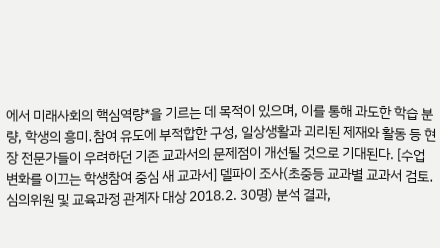에서 미래사회의 핵심역량*을 기르는 데 목적이 있으며, 이를 통해 과도한 학습 분량, 학생의 흥미․참여 유도에 부적합한 구성, 일상생활과 괴리된 제재와 활동 등 현장 전문가들이 우려하던 기존 교과서의 문제점이 개선될 것으로 기대된다. [수업 변화를 이끄는 학생참여 중심 새 교과서] 델파이 조사(초중등 교과별 교과서 검토․심의위원 및 교육과정 관계자 대상 2018.2. 30명) 분석 결과,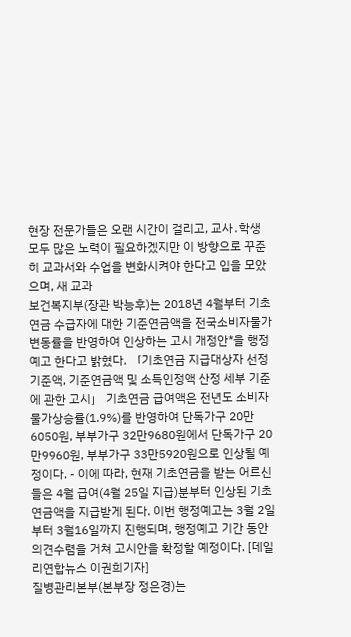현장 전문가들은 오랜 시간이 걸리고, 교사․학생 모두 많은 노력이 필요하겠지만 이 방향으로 꾸준히 교과서와 수업을 변화시켜야 한다고 입을 모았으며, 새 교과
보건복지부(장관 박능후)는 2018년 4월부터 기초연금 수급자에 대한 기준연금액을 전국소비자물가변동률을 반영하여 인상하는 고시 개정안*을 행정예고 한다고 밝혔다. 「기초연금 지급대상자 선정기준액, 기준연금액 및 소득인정액 산정 세부 기준에 관한 고시」 기초연금 급여액은 전년도 소비자물가상승률(1.9%)를 반영하여 단독가구 20만6050원, 부부가구 32만9680원에서 단독가구 20만9960원, 부부가구 33만5920원으로 인상될 예정이다. - 이에 따라, 현재 기초연금을 받는 어르신들은 4월 급여(4월 25일 지급)분부터 인상된 기초연금액을 지급받게 된다. 이번 행정예고는 3월 2일부터 3월16일까지 진행되며, 행정예고 기간 동안 의견수렴을 거쳐 고시안을 확정할 예정이다. [데일리연합뉴스 이권희기자]
질병관리본부(본부장 정은경)는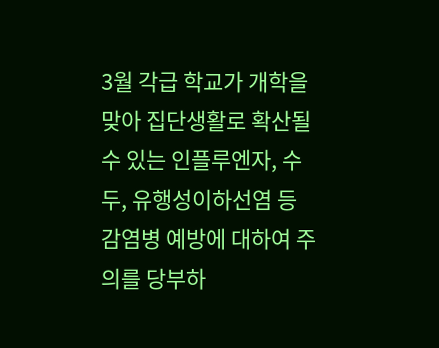3월 각급 학교가 개학을 맞아 집단생활로 확산될 수 있는 인플루엔자, 수두, 유행성이하선염 등 감염병 예방에 대하여 주의를 당부하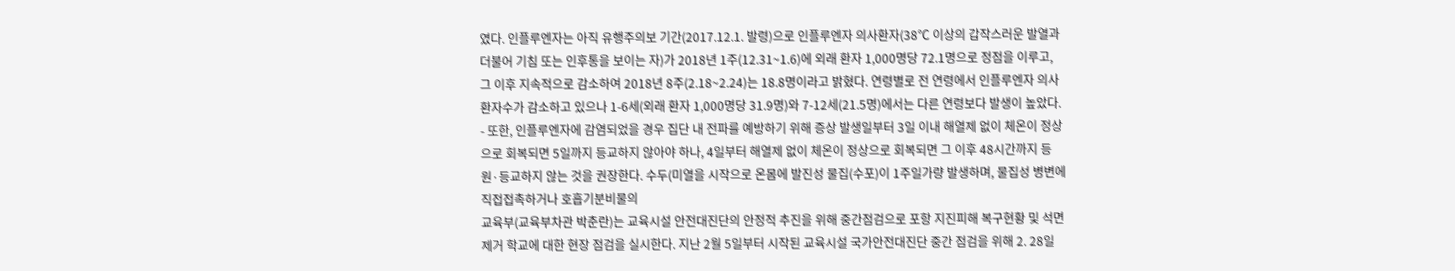였다. 인플루엔자는 아직 유행주의보 기간(2017.12.1. 발령)으로 인플루엔자 의사환자(38℃ 이상의 갑작스러운 발열과 더불어 기침 또는 인후통을 보이는 자)가 2018년 1주(12.31~1.6)에 외래 환자 1,000명당 72.1명으로 정점을 이루고, 그 이후 지속적으로 감소하여 2018년 8주(2.18~2.24)는 18.8명이라고 밝혔다. 연령별로 전 연령에서 인플루엔자 의사환자수가 감소하고 있으나 1-6세(외래 환자 1,000명당 31.9명)와 7-12세(21.5명)에서는 다른 연령보다 발생이 높았다. - 또한, 인플루엔자에 감염되었을 경우 집단 내 전파를 예방하기 위해 증상 발생일부터 3일 이내 해열제 없이 체온이 정상으로 회복되면 5일까지 등교하지 않아야 하나, 4일부터 해열제 없이 체온이 정상으로 회복되면 그 이후 48시간까지 등원·등교하지 않는 것을 권장한다. 수두(미열을 시작으로 온몸에 발진성 물집(수포)이 1주일가량 발생하며, 물집성 병변에 직접접촉하거나 호흡기분비물의
교육부(교육부차관 박춘란)는 교육시설 안전대진단의 안정적 추진을 위해 중간점검으로 포항 지진피해 복구현황 및 석면제거 학교에 대한 현장 점검을 실시한다. 지난 2월 5일부터 시작된 교육시설 국가안전대진단 중간 점검을 위해 2. 28일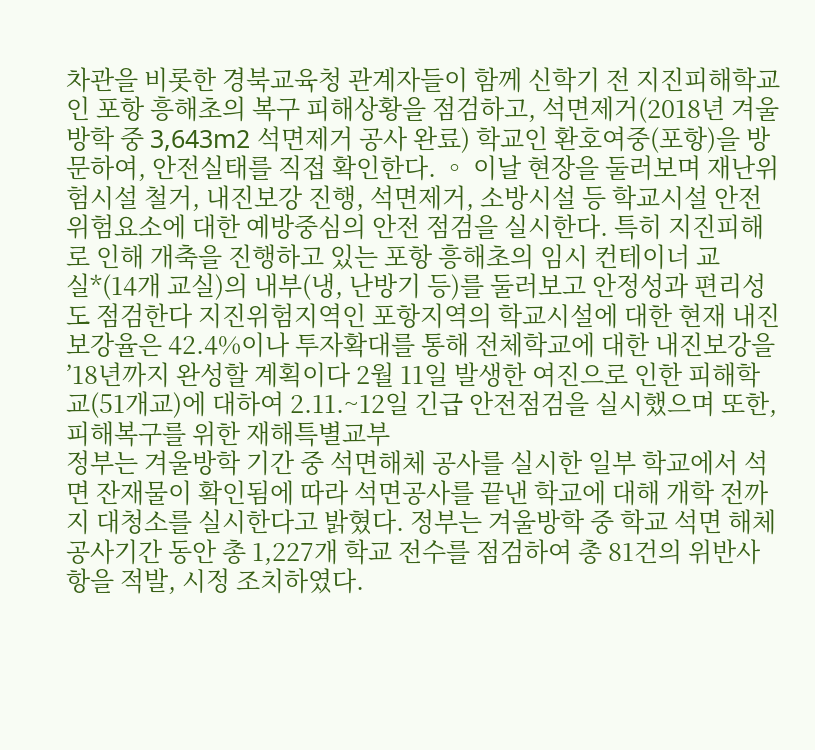차관을 비롯한 경북교육청 관계자들이 함께 신학기 전 지진피해학교인 포항 흥해초의 복구 피해상황을 점검하고, 석면제거(2018년 겨울방학 중 3,643m2 석면제거 공사 완료) 학교인 환호여중(포항)을 방문하여, 안전실태를 직접 확인한다. ◦ 이날 현장을 둘러보며 재난위험시설 철거, 내진보강 진행, 석면제거, 소방시설 등 학교시설 안전 위험요소에 대한 예방중심의 안전 점검을 실시한다. 특히 지진피해로 인해 개축을 진행하고 있는 포항 흥해초의 임시 컨테이너 교실*(14개 교실)의 내부(냉, 난방기 등)를 둘러보고 안정성과 편리성도 점검한다 지진위험지역인 포항지역의 학교시설에 대한 현재 내진보강율은 42.4%이나 투자확대를 통해 전체학교에 대한 내진보강을 ’18년까지 완성할 계획이다 2월 11일 발생한 여진으로 인한 피해학교(51개교)에 대하여 2.11.~12일 긴급 안전점검을 실시했으며 또한, 피해복구를 위한 재해특별교부
정부는 겨울방학 기간 중 석면해체 공사를 실시한 일부 학교에서 석면 잔재물이 확인됨에 따라 석면공사를 끝낸 학교에 대해 개학 전까지 대청소를 실시한다고 밝혔다. 정부는 겨울방학 중 학교 석면 해체 공사기간 동안 총 1,227개 학교 전수를 점검하여 총 81건의 위반사항을 적발, 시정 조치하였다.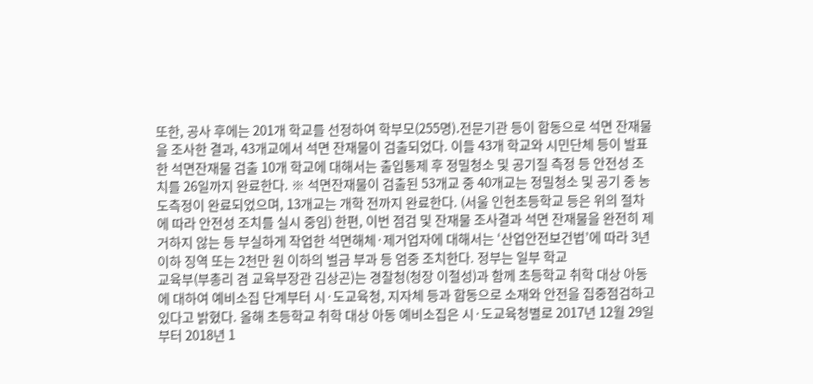또한, 공사 후에는 201개 학교를 선정하여 학부모(255명)․전문기관 등이 합동으로 석면 잔재물을 조사한 결과, 43개교에서 석면 잔재물이 검출되었다. 이들 43개 학교와 시민단체 등이 발표한 석면잔재물 검출 10개 학교에 대해서는 출입통제 후 정밀청소 및 공기질 측정 등 안전성 조치를 26일까지 완료한다. ※ 석면잔재물이 검출된 53개교 중 40개교는 정밀청소 및 공기 중 농도측정이 완료되었으며, 13개교는 개학 전까지 완료한다. (서울 인헌초등학교 등은 위의 절차에 따라 안전성 조치를 실시 중임) 한편, 이번 점검 및 잔재물 조사결과 석면 잔재물을 완전히 제거하지 않는 등 부실하게 작업한 석면해체·제거업자에 대해서는 ‘산업안전보건법’에 따라 3년 이하 징역 또는 2천만 원 이하의 벌금 부과 등 엄중 조치한다. 정부는 일부 학교
교육부(부총리 겸 교육부장관 김상곤)는 경찰청(청장 이철성)과 함께 초등학교 취학 대상 아동에 대하여 예비소집 단계부터 시·도교육청, 지자체 등과 합동으로 소재와 안전을 집중점검하고 있다고 밝혔다. 올해 초등학교 취학 대상 아동 예비소집은 시·도교육청별로 2017년 12월 29일부터 2018년 1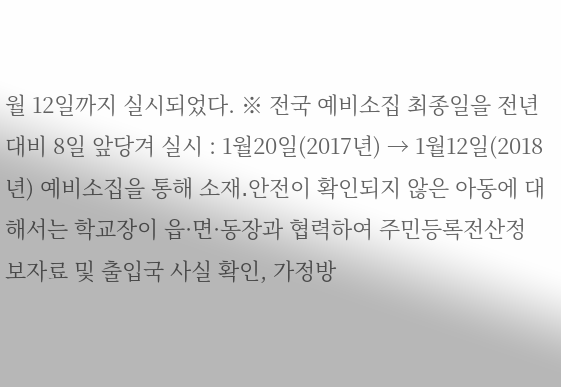월 12일까지 실시되었다. ※ 전국 예비소집 최종일을 전년대비 8일 앞당겨 실시 : 1월20일(2017년) → 1월12일(2018년) 예비소집을 통해 소재․안전이 확인되지 않은 아동에 대해서는 학교장이 읍·면·동장과 협력하여 주민등록전산정보자료 및 출입국 사실 확인, 가정방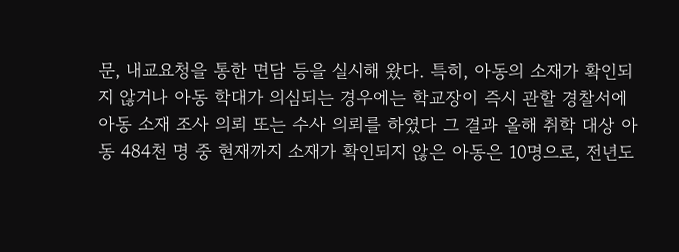문, 내교요청을 통한 면담 등을 실시해 왔다. 특히, 아동의 소재가 확인되지 않거나 아동 학대가 의심되는 경우에는 학교장이 즉시 관할 경찰서에 아동 소재 조사 의뢰 또는 수사 의뢰를 하였다 그 결과 올해 취학 대상 아동 484천 명 중 현재까지 소재가 확인되지 않은 아동은 10명으로, 전년도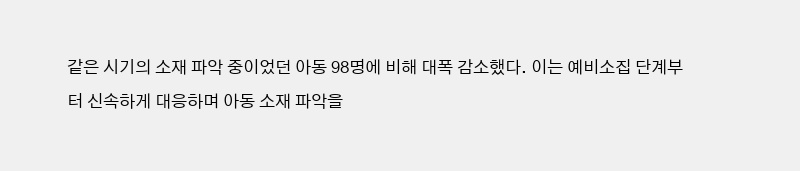같은 시기의 소재 파악 중이었던 아동 98명에 비해 대폭 감소했다. 이는 예비소집 단계부터 신속하게 대응하며 아동 소재 파악을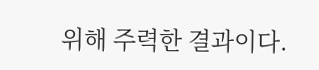위해 주력한 결과이다.